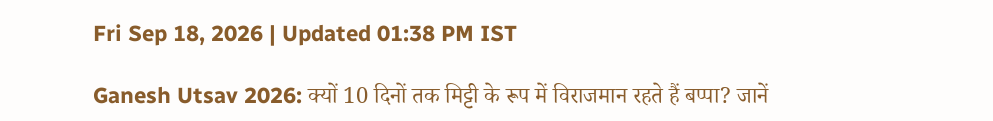Fri Sep 18, 2026 | Updated 01:38 PM IST

Ganesh Utsav 2026: क्यों 10 दिनों तक मिट्टी के रूप में विराजमान रहते हैं बप्पा? जानें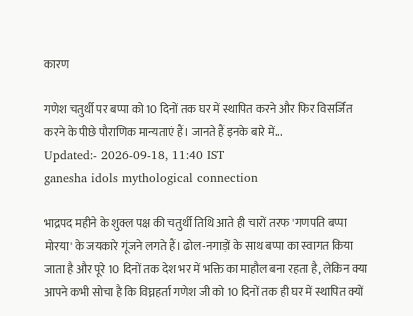कारण

गणेश चतुर्थी पर बप्पा को 10 दिनों तक घर में स्थापित करने और फिर विसर्जित करने के पीछे पौराणिक मान्यताएं हैं। जानते हैं इनके बारे में...
Updated:- 2026-09-18, 11:40 IST
ganesha idols mythological connection

भाद्रपद महीने के शुक्ल पक्ष की चतुर्थी तिथि आते ही चारों तरफ 'गणपति बप्पा मोरया' के जयकारे गूंजने लगते हैं। ढोल-नगाड़ों के साथ बप्पा का स्वागत किया जाता है और पूरे 10 दिनों तक देश भर में भक्ति का माहौल बना रहता है, लेकिन क्या आपने कभी सोचा है कि विघ्नहर्ता गणेश जी को 10 दिनों तक ही घर में स्थापित क्यों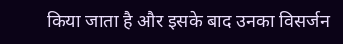किया जाता है और इसके बाद उनका विसर्जन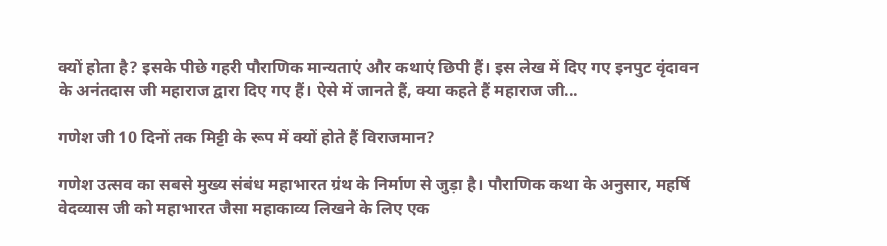क्यों होता है? इसके पीछे गहरी पौराणिक मान्यताएं और कथाएं छिपी हैं। इस लेख में दिए गए इनपुट वृंदावन के अनंतदास जी महाराज द्वारा दिए गए हैं। ऐसे में जानते हैं, क्या कहते हैं महाराज जी...

गणेश जी 10 दिनों तक मिट्टी के रूप में क्यों होते हैं विराजमान?

गणेश उत्सव का सबसे मुख्य संबंध महाभारत ग्रंथ के निर्माण से जुड़ा है। पौराणिक कथा के अनुसार, महर्षि वेदव्यास जी को महाभारत जैसा महाकाव्य लिखने के लिए एक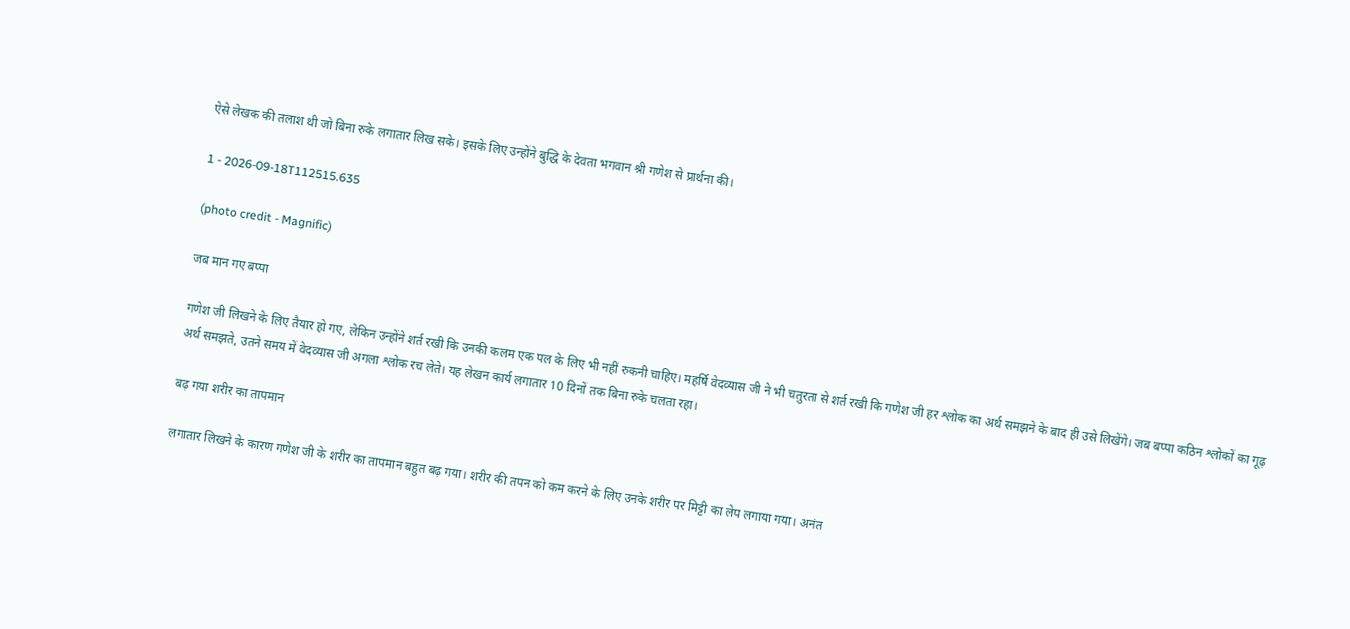ऐसे लेखक की तलाश थी जो बिना रुके लगातार लिख सके। इसके लिए उन्होंने बुद्धि के देवता भगवान श्री गणेश से प्रार्थना की।

1 - 2026-09-18T112515.635

(photo credit - Magnific)

जब मान गए बप्पा

गणेश जी लिखने के लिए तैयार हो गए, लेकिन उन्होंने शर्त रखी कि उनकी कलम एक पल के लिए भी नहीं रुकनी चाहिए। महर्षि वेदव्यास जी ने भी चतुरता से शर्त रखी कि गणेश जी हर श्लोक का अर्थ समझने के बाद ही उसे लिखेंगे। जब बप्पा कठिन श्लोकों का गूढ़ अर्थ समझते, उतने समय में वेदव्यास जी अगला श्लोक रच लेते। यह लेखन कार्य लगातार 10 दिनों तक बिना रुके चलता रहा।

बढ़ गया शरीर का तापमान

लगातार लिखने के कारण गणेश जी के शरीर का तापमान बहुत बढ़ गया। शरीर की तपन को कम करने के लिए उनके शरीर पर मिट्टी का लेप लगाया गया। अनंत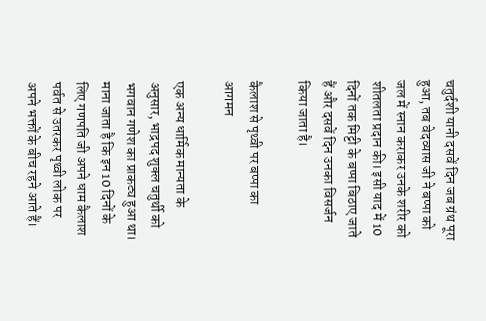चतुर्दशी यानी दसवें दिन जब ग्रंथ पूरा हुआ, तब वेदव्यास जी ने बप्पा को जल में स्नान कराकर उनके शरीर को शीतलता प्रदान की। इसी याद में 10 दिनों तक मिट्टी के बप्पा बिठाए जाते हैं और दसवें दिन उनका विसर्जन किया जाता है।

कैलाश से पृथ्वी पर बप्पा का आगमन

एक अन्य धार्मिक मान्यता के अनुसार, भाद्रपद शुक्ल चतुर्थी को भगवान गणेश का प्राकट्य हुआ था। माना जाता है कि इन 10 दिनों के लिए गणपति जी अपने धाम कैलाश पर्वत से उतरकर पृथ्वी लोक पर अपने भक्तों के बीच रहने आते हैं।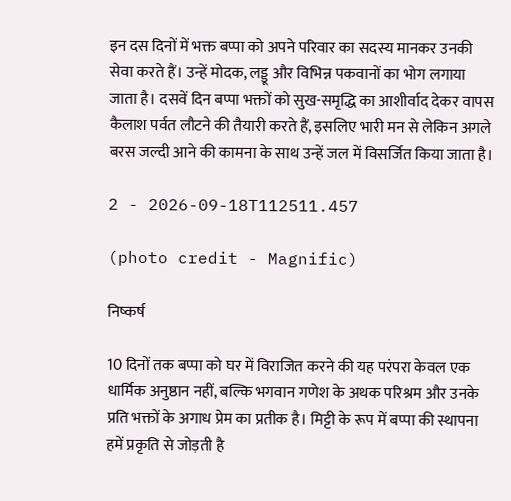इन दस दिनों में भक्त बप्पा को अपने परिवार का सदस्य मानकर उनकी सेवा करते हैं। उन्हें मोदक, लड्डू और विभिन्न पकवानों का भोग लगाया जाता है। दसवें दिन बप्पा भक्तों को सुख-समृद्धि का आशीर्वाद देकर वापस कैलाश पर्वत लौटने की तैयारी करते हैं, इसलिए भारी मन से लेकिन अगले बरस जल्दी आने की कामना के साथ उन्हें जल में विसर्जित किया जाता है।

2 - 2026-09-18T112511.457

(photo credit - Magnific)

निष्कर्ष

10 दिनों तक बप्पा को घर में विराजित करने की यह परंपरा केवल एक धार्मिक अनुष्ठान नहीं, बल्कि भगवान गणेश के अथक परिश्रम और उनके प्रति भक्तों के अगाध प्रेम का प्रतीक है। मिट्टी के रूप में बप्पा की स्थापना हमें प्रकृति से जोड़ती है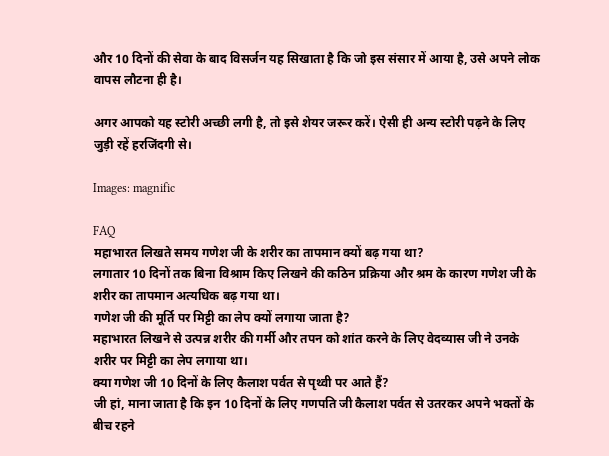और 10 दिनों की सेवा के बाद विसर्जन यह सिखाता है कि जो इस संसार में आया है, उसे अपने लोक वापस लौटना ही है।

अगर आपको यह स्टोरी अच्छी लगी है, तो इसे शेयर जरूर करें। ऐसी ही अन्य स्टोरी पढ़ने के लिए जुड़ी रहें हरजिंदगी से।

Images: magnific

FAQ
महाभारत लिखते समय गणेश जी के शरीर का तापमान क्यों बढ़ गया था?
लगातार 10 दिनों तक बिना विश्राम किए लिखने की कठिन प्रक्रिया और श्रम के कारण गणेश जी के शरीर का तापमान अत्यधिक बढ़ गया था।
गणेश जी की मूर्ति पर मिट्टी का लेप क्यों लगाया जाता है?
महाभारत लिखने से उत्पन्न शरीर की गर्मी और तपन को शांत करने के लिए वेदव्यास जी ने उनके शरीर पर मिट्टी का लेप लगाया था।
क्या गणेश जी 10 दिनों के लिए कैलाश पर्वत से पृथ्वी पर आते हैं?
जी हां, माना जाता है कि इन 10 दिनों के लिए गणपति जी कैलाश पर्वत से उतरकर अपने भक्तों के बीच रहने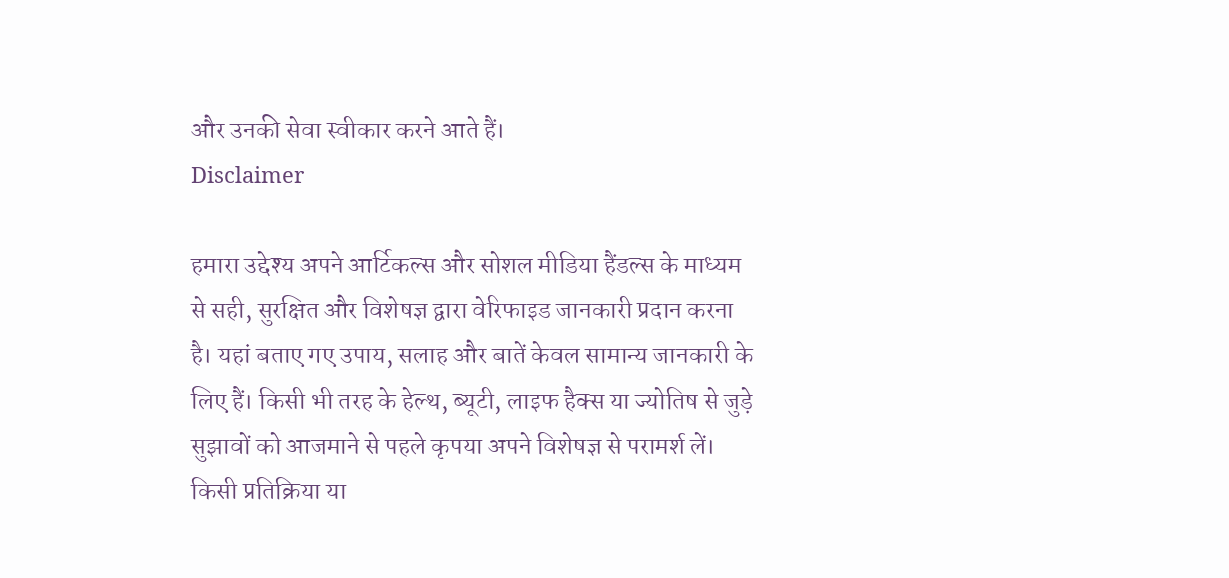और उनकी सेवा स्वीकार करने आते हैं।
Disclaimer

हमारा उद्देश्य अपने आर्टिकल्स और सोशल मीडिया हैंडल्स के माध्यम से सही, सुरक्षित और विशेषज्ञ द्वारा वेरिफाइड जानकारी प्रदान करना है। यहां बताए गए उपाय, सलाह और बातें केवल सामान्य जानकारी के लिए हैं। किसी भी तरह के हेल्थ, ब्यूटी, लाइफ हैक्स या ज्योतिष से जुड़े सुझावों को आजमाने से पहले कृपया अपने विशेषज्ञ से परामर्श लें। किसी प्रतिक्रिया या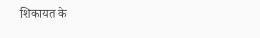शिकायत के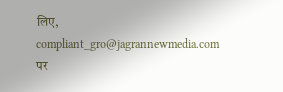लिए, compliant_gro@jagrannewmedia.com पर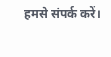हमसे संपर्क करें।